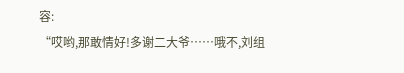容:
“哎哟,那敢情好!多谢二大爷……哦不,刘组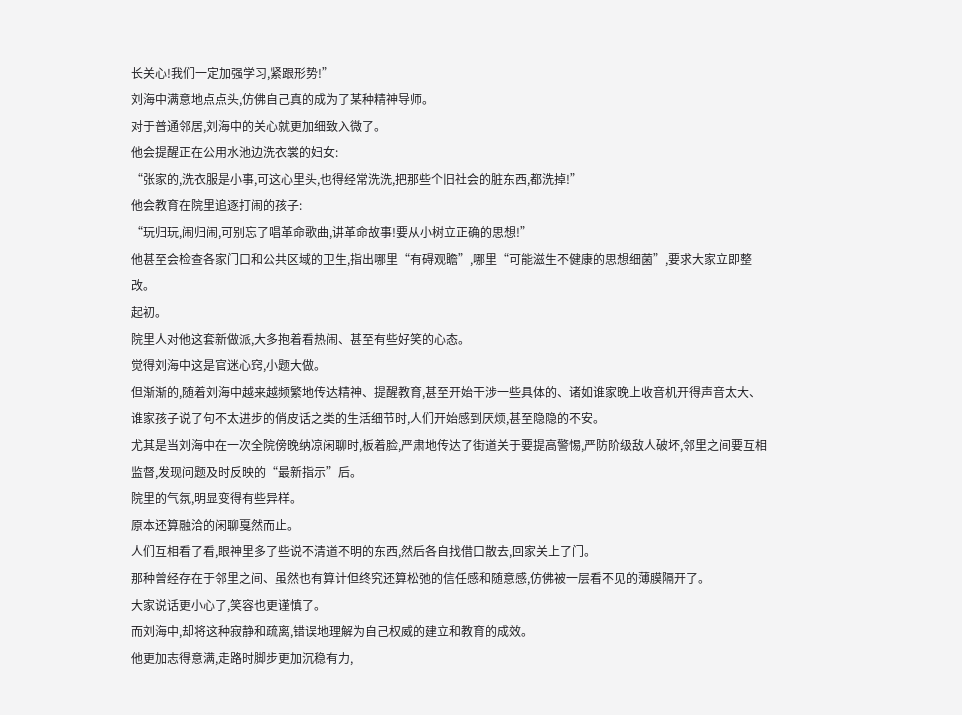长关心!我们一定加强学习,紧跟形势!”
刘海中满意地点点头,仿佛自己真的成为了某种精神导师。
对于普通邻居,刘海中的关心就更加细致入微了。
他会提醒正在公用水池边洗衣裳的妇女:
“张家的,洗衣服是小事,可这心里头,也得经常洗洗,把那些个旧社会的脏东西,都洗掉!”
他会教育在院里追逐打闹的孩子:
“玩归玩,闹归闹,可别忘了唱革命歌曲,讲革命故事!要从小树立正确的思想!”
他甚至会检查各家门口和公共区域的卫生,指出哪里“有碍观瞻”,哪里“可能滋生不健康的思想细菌”,要求大家立即整改。
起初。
院里人对他这套新做派,大多抱着看热闹、甚至有些好笑的心态。
觉得刘海中这是官迷心窍,小题大做。
但渐渐的,随着刘海中越来越频繁地传达精神、提醒教育,甚至开始干涉一些具体的、诸如谁家晚上收音机开得声音太大、谁家孩子说了句不太进步的俏皮话之类的生活细节时,人们开始感到厌烦,甚至隐隐的不安。
尤其是当刘海中在一次全院傍晚纳凉闲聊时,板着脸,严肃地传达了街道关于要提高警惕,严防阶级敌人破坏,邻里之间要互相监督,发现问题及时反映的“最新指示”后。
院里的气氛,明显变得有些异样。
原本还算融洽的闲聊戛然而止。
人们互相看了看,眼神里多了些说不清道不明的东西,然后各自找借口散去,回家关上了门。
那种曾经存在于邻里之间、虽然也有算计但终究还算松弛的信任感和随意感,仿佛被一层看不见的薄膜隔开了。
大家说话更小心了,笑容也更谨慎了。
而刘海中,却将这种寂静和疏离,错误地理解为自己权威的建立和教育的成效。
他更加志得意满,走路时脚步更加沉稳有力,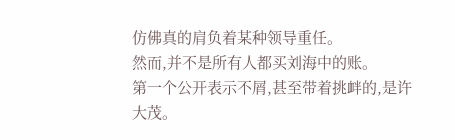仿佛真的肩负着某种领导重任。
然而,并不是所有人都买刘海中的账。
第一个公开表示不屑,甚至带着挑衅的,是许大茂。